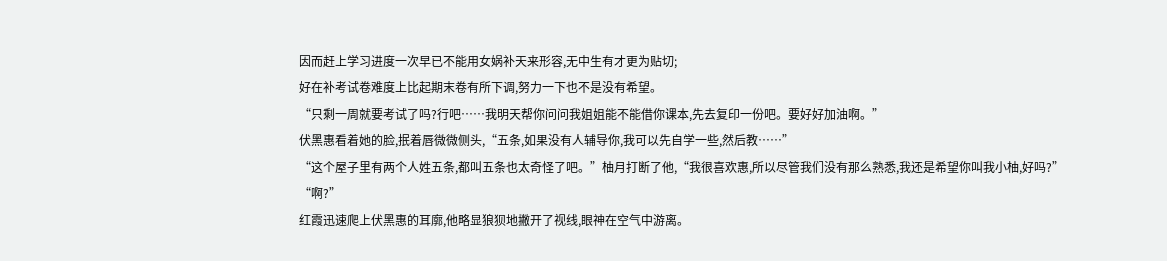因而赶上学习进度一次早已不能用女娲补天来形容,无中生有才更为贴切;
好在补考试卷难度上比起期末卷有所下调,努力一下也不是没有希望。
“只剩一周就要考试了吗?行吧……我明天帮你问问我姐姐能不能借你课本,先去复印一份吧。要好好加油啊。”
伏黑惠看着她的脸,抿着唇微微侧头,“五条,如果没有人辅导你,我可以先自学一些,然后教……”
“这个屋子里有两个人姓五条,都叫五条也太奇怪了吧。”柚月打断了他,“我很喜欢惠,所以尽管我们没有那么熟悉,我还是希望你叫我小柚,好吗?”
“啊?”
红霞迅速爬上伏黑惠的耳廓,他略显狼狈地撇开了视线,眼神在空气中游离。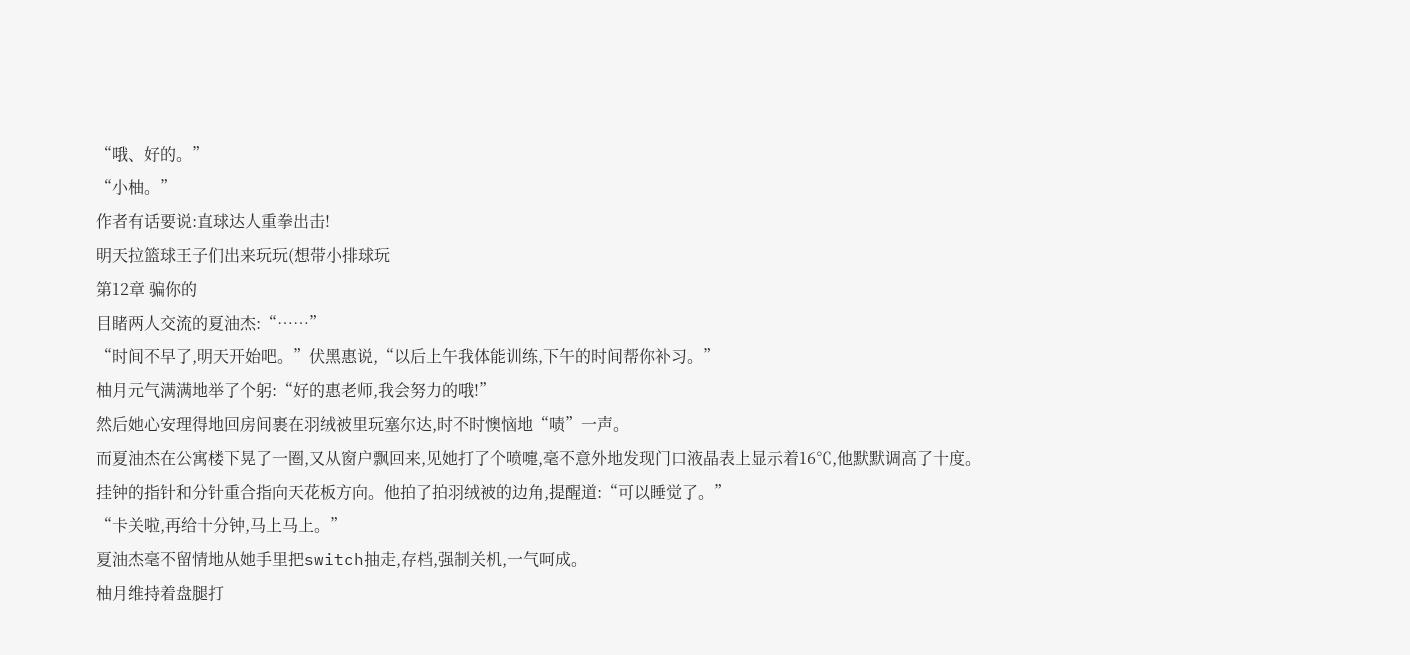“哦、好的。”
“小柚。”
作者有话要说:直球达人重拳出击!
明天拉篮球王子们出来玩玩(想带小排球玩
第12章 骗你的
目睹两人交流的夏油杰:“……”
“时间不早了,明天开始吧。”伏黑惠说,“以后上午我体能训练,下午的时间帮你补习。”
柚月元气满满地举了个躬:“好的惠老师,我会努力的哦!”
然后她心安理得地回房间裹在羽绒被里玩塞尔达,时不时懊恼地“啧”一声。
而夏油杰在公寓楼下晃了一圈,又从窗户飘回来,见她打了个喷嚏,毫不意外地发现门口液晶表上显示着16℃,他默默调高了十度。
挂钟的指针和分针重合指向天花板方向。他拍了拍羽绒被的边角,提醒道:“可以睡觉了。”
“卡关啦,再给十分钟,马上马上。”
夏油杰毫不留情地从她手里把switch抽走,存档,强制关机,一气呵成。
柚月维持着盘腿打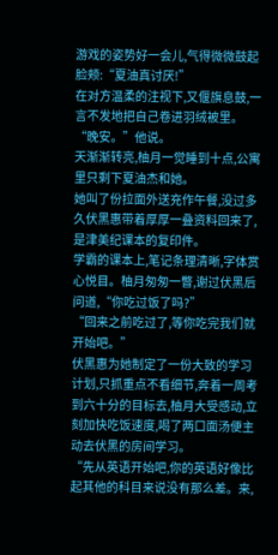游戏的姿势好一会儿,气得微微鼓起脸颊:“夏油真讨厌!”
在对方温柔的注视下,又偃旗息鼓,一言不发地把自己卷进羽绒被里。
“晚安。”他说。
天渐渐转亮,柚月一觉睡到十点,公寓里只剩下夏油杰和她。
她叫了份拉面外送充作午餐,没过多久伏黑惠带着厚厚一叠资料回来了,是津美纪课本的复印件。
学霸的课本上,笔记条理清晰,字体赏心悦目。柚月匆匆一瞥,谢过伏黑后问道,“你吃过饭了吗?”
“回来之前吃过了,等你吃完我们就开始吧。”
伏黑惠为她制定了一份大致的学习计划,只抓重点不看细节,奔着一周考到六十分的目标去,柚月大受感动,立刻加快吃饭速度,喝了两口面汤便主动去伏黑的房间学习。
“先从英语开始吧,你的英语好像比起其他的科目来说没有那么差。来,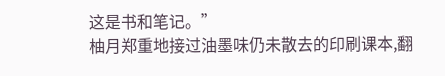这是书和笔记。”
柚月郑重地接过油墨味仍未散去的印刷课本,翻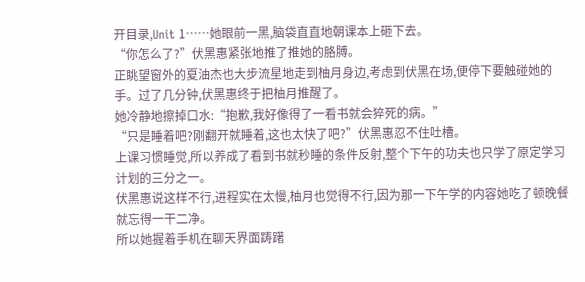开目录,Unit 1……她眼前一黑,脑袋直直地朝课本上砸下去。
“你怎么了?”伏黑惠紧张地推了推她的胳膊。
正眺望窗外的夏油杰也大步流星地走到柚月身边,考虑到伏黑在场,便停下要触碰她的手。过了几分钟,伏黑惠终于把柚月推醒了。
她冷静地擦掉口水:“抱歉,我好像得了一看书就会猝死的病。”
“只是睡着吧?刚翻开就睡着,这也太快了吧?”伏黑惠忍不住吐槽。
上课习惯睡觉,所以养成了看到书就秒睡的条件反射,整个下午的功夫也只学了原定学习计划的三分之一。
伏黑惠说这样不行,进程实在太慢,柚月也觉得不行,因为那一下午学的内容她吃了顿晚餐就忘得一干二净。
所以她握着手机在聊天界面踌躇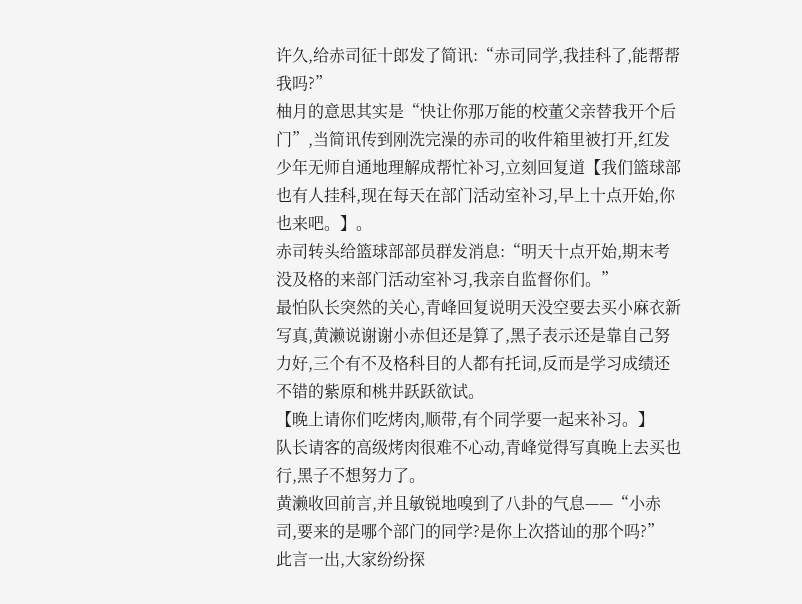许久,给赤司征十郎发了简讯:“赤司同学,我挂科了,能帮帮我吗?”
柚月的意思其实是“快让你那万能的校董父亲替我开个后门”,当简讯传到刚洗完澡的赤司的收件箱里被打开,红发少年无师自通地理解成帮忙补习,立刻回复道【我们篮球部也有人挂科,现在每天在部门活动室补习,早上十点开始,你也来吧。】。
赤司转头给篮球部部员群发消息:“明天十点开始,期末考没及格的来部门活动室补习,我亲自监督你们。”
最怕队长突然的关心,青峰回复说明天没空要去买小麻衣新写真,黄濑说谢谢小赤但还是算了,黑子表示还是靠自己努力好,三个有不及格科目的人都有托词,反而是学习成绩还不错的紫原和桃井跃跃欲试。
【晚上请你们吃烤肉,顺带,有个同学要一起来补习。】
队长请客的高级烤肉很难不心动,青峰觉得写真晚上去买也行,黑子不想努力了。
黄濑收回前言,并且敏锐地嗅到了八卦的气息——“小赤司,要来的是哪个部门的同学?是你上次搭讪的那个吗?”
此言一出,大家纷纷探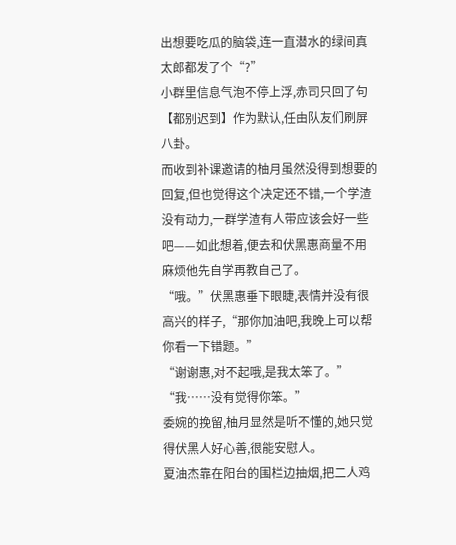出想要吃瓜的脑袋,连一直潜水的绿间真太郎都发了个“?”
小群里信息气泡不停上浮,赤司只回了句【都别迟到】作为默认,任由队友们刷屏八卦。
而收到补课邀请的柚月虽然没得到想要的回复,但也觉得这个决定还不错,一个学渣没有动力,一群学渣有人带应该会好一些吧——如此想着,便去和伏黑惠商量不用麻烦他先自学再教自己了。
“哦。”伏黑惠垂下眼睫,表情并没有很高兴的样子,“那你加油吧,我晚上可以帮你看一下错题。”
“谢谢惠,对不起哦,是我太笨了。”
“我……没有觉得你笨。”
委婉的挽留,柚月显然是听不懂的,她只觉得伏黑人好心善,很能安慰人。
夏油杰靠在阳台的围栏边抽烟,把二人鸡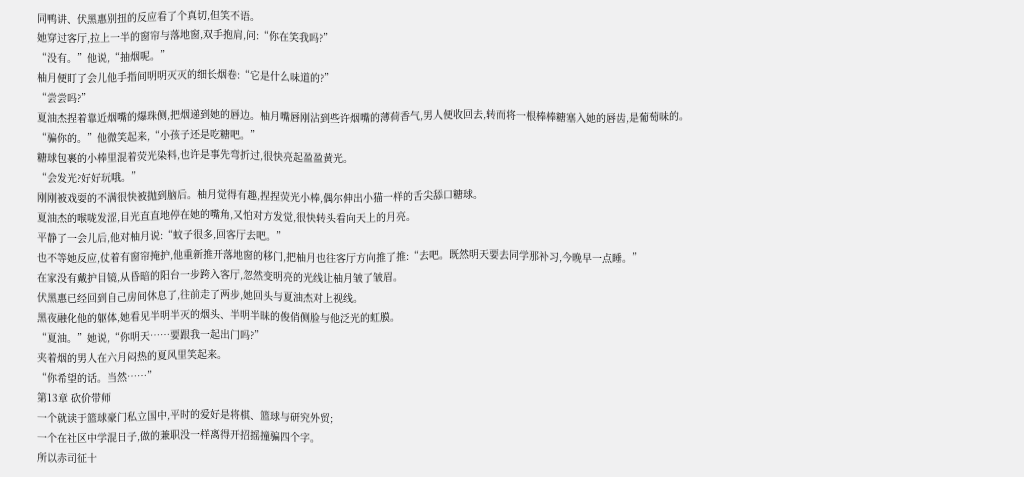同鸭讲、伏黑惠别扭的反应看了个真切,但笑不语。
她穿过客厅,拉上一半的窗帘与落地窗,双手抱肩,问:“你在笑我吗?”
“没有。”他说,“抽烟呢。”
柚月便盯了会儿他手指间明明灭灭的细长烟卷:“它是什么味道的?”
“尝尝吗?”
夏油杰捏着靠近烟嘴的爆珠侧,把烟递到她的唇边。柚月嘴唇刚沾到些许烟嘴的薄荷香气,男人便收回去,转而将一根棒棒糖塞入她的唇齿,是葡萄味的。
“骗你的。”他微笑起来,“小孩子还是吃糖吧。”
糖球包裹的小棒里混着荧光染料,也许是事先弯折过,很快亮起盈盈黄光。
“会发光?好好玩哦。”
刚刚被戏耍的不满很快被抛到脑后。柚月觉得有趣,捏捏荧光小棒,偶尔伸出小猫一样的舌尖舔口糖球。
夏油杰的喉咙发涩,目光直直地停在她的嘴角,又怕对方发觉,很快转头看向天上的月亮。
平静了一会儿后,他对柚月说:“蚊子很多,回客厅去吧。”
也不等她反应,仗着有窗帘掩护,他重新推开落地窗的移门,把柚月也往客厅方向推了推:“去吧。既然明天要去同学那补习,今晚早一点睡。”
在家没有戴护目镜,从昏暗的阳台一步跨入客厅,忽然变明亮的光线让柚月皱了皱眉。
伏黑惠已经回到自己房间休息了,往前走了两步,她回头与夏油杰对上视线。
黑夜融化他的躯体,她看见半明半灭的烟头、半明半昧的俊俏侧脸与他泛光的虹膜。
“夏油。”她说,“你明天……要跟我一起出门吗?”
夹着烟的男人在六月闷热的夏风里笑起来。
“你希望的话。当然……”
第13章 砍价带师
一个就读于篮球豪门私立国中,平时的爱好是将棋、篮球与研究外贸;
一个在社区中学混日子,做的兼职没一样离得开招摇撞骗四个字。
所以赤司征十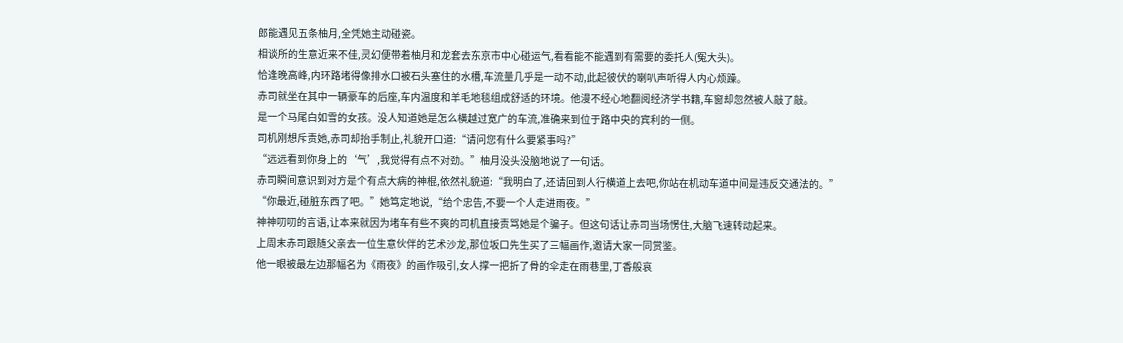郎能遇见五条柚月,全凭她主动碰瓷。
相谈所的生意近来不佳,灵幻便带着柚月和龙套去东京市中心碰运气,看看能不能遇到有需要的委托人(冤大头)。
恰逢晚高峰,内环路堵得像排水口被石头塞住的水槽,车流量几乎是一动不动,此起彼伏的喇叭声听得人内心烦躁。
赤司就坐在其中一辆豪车的后座,车内温度和羊毛地毯组成舒适的环境。他漫不经心地翻阅经济学书籍,车窗却忽然被人敲了敲。
是一个马尾白如雪的女孩。没人知道她是怎么横越过宽广的车流,准确来到位于路中央的宾利的一侧。
司机刚想斥责她,赤司却抬手制止,礼貌开口道:“请问您有什么要紧事吗?”
“远远看到你身上的‘气’,我觉得有点不对劲。”柚月没头没脑地说了一句话。
赤司瞬间意识到对方是个有点大病的神棍,依然礼貌道:“我明白了,还请回到人行横道上去吧,你站在机动车道中间是违反交通法的。”
“你最近,碰脏东西了吧。”她笃定地说,“给个忠告,不要一个人走进雨夜。”
神神叨叨的言语,让本来就因为堵车有些不爽的司机直接责骂她是个骗子。但这句话让赤司当场愣住,大脑飞速转动起来。
上周末赤司跟随父亲去一位生意伙伴的艺术沙龙,那位坂口先生买了三幅画作,邀请大家一同赏鉴。
他一眼被最左边那幅名为《雨夜》的画作吸引,女人撑一把折了骨的伞走在雨巷里,丁香般哀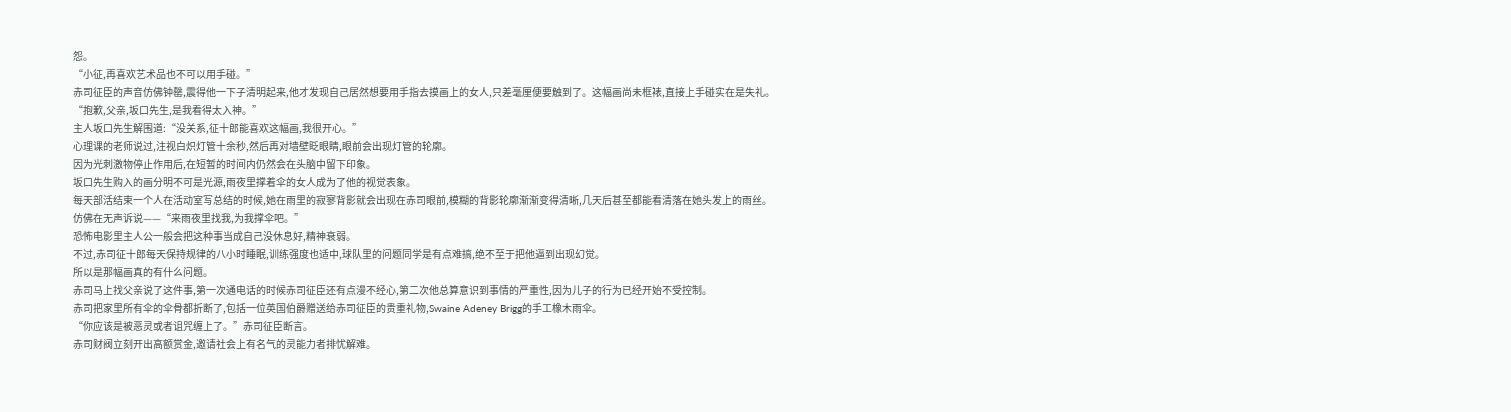怨。
“小征,再喜欢艺术品也不可以用手碰。”
赤司征臣的声音仿佛钟罄,震得他一下子清明起来,他才发现自己居然想要用手指去摸画上的女人,只差毫厘便要触到了。这幅画尚未框裱,直接上手碰实在是失礼。
“抱歉,父亲,坂口先生,是我看得太入神。”
主人坂口先生解围道:“没关系,征十郎能喜欢这幅画,我很开心。”
心理课的老师说过,注视白炽灯管十余秒,然后再对墙壁眨眼睛,眼前会出现灯管的轮廓。
因为光刺激物停止作用后,在短暂的时间内仍然会在头脑中留下印象。
坂口先生购入的画分明不可是光源,雨夜里撑着伞的女人成为了他的视觉表象。
每天部活结束一个人在活动室写总结的时候,她在雨里的寂寥背影就会出现在赤司眼前,模糊的背影轮廓渐渐变得清晰,几天后甚至都能看清落在她头发上的雨丝。
仿佛在无声诉说——“来雨夜里找我,为我撑伞吧。”
恐怖电影里主人公一般会把这种事当成自己没休息好,精神衰弱。
不过,赤司征十郎每天保持规律的八小时睡眠,训练强度也适中,球队里的问题同学是有点难搞,绝不至于把他逼到出现幻觉。
所以是那幅画真的有什么问题。
赤司马上找父亲说了这件事,第一次通电话的时候赤司征臣还有点漫不经心,第二次他总算意识到事情的严重性,因为儿子的行为已经开始不受控制。
赤司把家里所有伞的伞骨都折断了,包括一位英国伯爵赠送给赤司征臣的贵重礼物,Swaine Adeney Brigg的手工橡木雨伞。
“你应该是被恶灵或者诅咒缠上了。”赤司征臣断言。
赤司财阀立刻开出高额赏金,邀请社会上有名气的灵能力者排忧解难。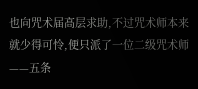也向咒术届高层求助,不过咒术师本来就少得可怜,便只派了一位二级咒术师——五条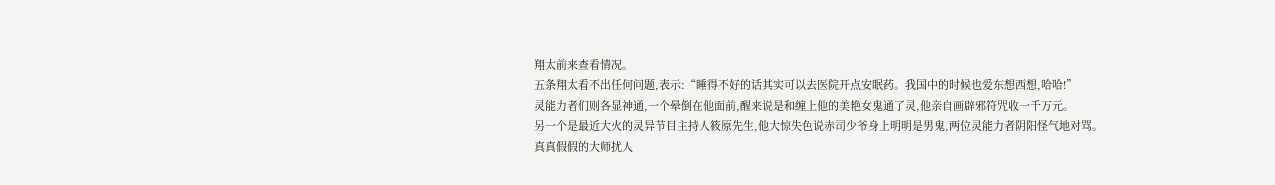翔太前来查看情况。
五条翔太看不出任何问题,表示:“睡得不好的话其实可以去医院开点安眠药。我国中的时候也爱东想西想,哈哈!”
灵能力者们则各显神通,一个晕倒在他面前,醒来说是和缠上他的美艳女鬼通了灵,他亲自画辟邪符咒收一千万元。
另一个是最近大火的灵异节目主持人筱原先生,他大惊失色说赤司少爷身上明明是男鬼,两位灵能力者阴阳怪气地对骂。
真真假假的大师扰人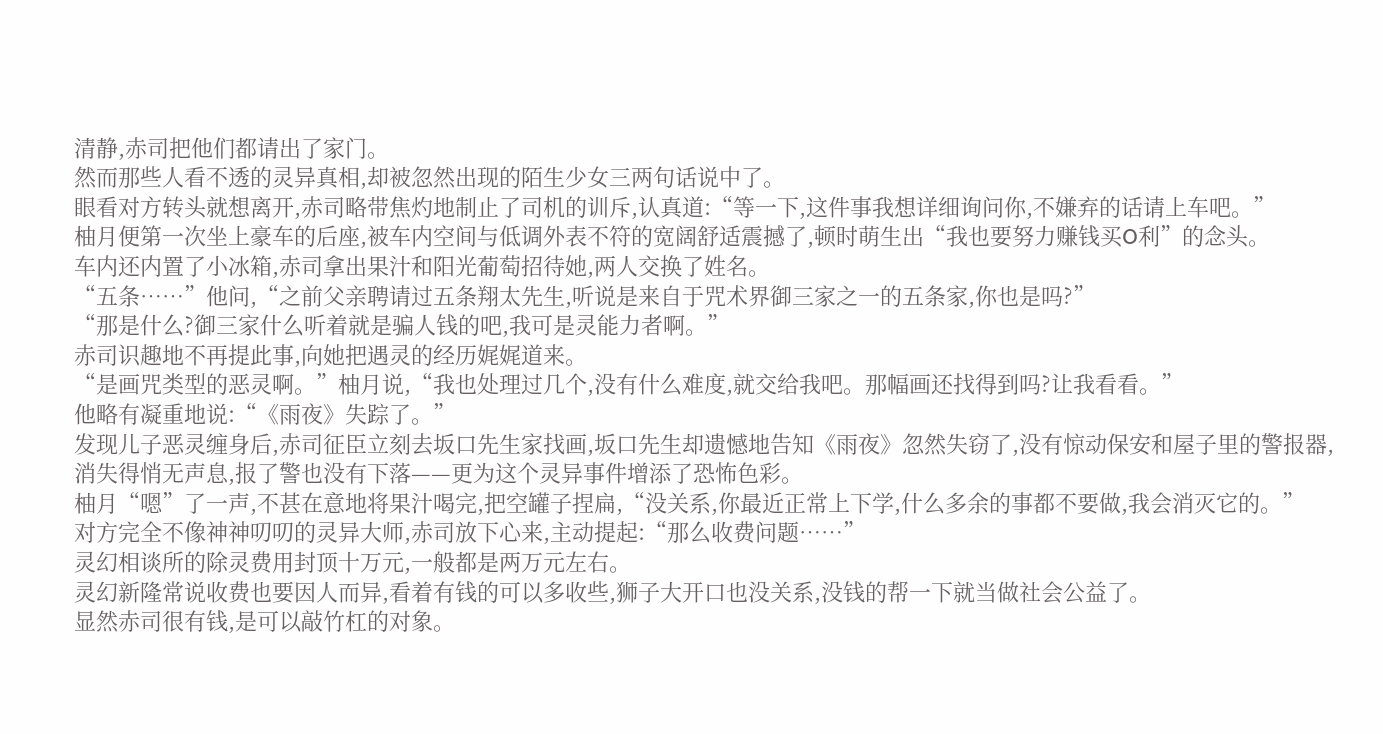清静,赤司把他们都请出了家门。
然而那些人看不透的灵异真相,却被忽然出现的陌生少女三两句话说中了。
眼看对方转头就想离开,赤司略带焦灼地制止了司机的训斥,认真道:“等一下,这件事我想详细询问你,不嫌弃的话请上车吧。”
柚月便第一次坐上豪车的后座,被车内空间与低调外表不符的宽阔舒适震撼了,顿时萌生出“我也要努力赚钱买O利”的念头。
车内还内置了小冰箱,赤司拿出果汁和阳光葡萄招待她,两人交换了姓名。
“五条……”他问,“之前父亲聘请过五条翔太先生,听说是来自于咒术界御三家之一的五条家,你也是吗?”
“那是什么?御三家什么听着就是骗人钱的吧,我可是灵能力者啊。”
赤司识趣地不再提此事,向她把遇灵的经历娓娓道来。
“是画咒类型的恶灵啊。”柚月说,“我也处理过几个,没有什么难度,就交给我吧。那幅画还找得到吗?让我看看。”
他略有凝重地说:“《雨夜》失踪了。”
发现儿子恶灵缠身后,赤司征臣立刻去坂口先生家找画,坂口先生却遗憾地告知《雨夜》忽然失窃了,没有惊动保安和屋子里的警报器,消失得悄无声息,报了警也没有下落——更为这个灵异事件增添了恐怖色彩。
柚月“嗯”了一声,不甚在意地将果汁喝完,把空罐子捏扁,“没关系,你最近正常上下学,什么多余的事都不要做,我会消灭它的。”
对方完全不像神神叨叨的灵异大师,赤司放下心来,主动提起:“那么收费问题……”
灵幻相谈所的除灵费用封顶十万元,一般都是两万元左右。
灵幻新隆常说收费也要因人而异,看着有钱的可以多收些,狮子大开口也没关系,没钱的帮一下就当做社会公益了。
显然赤司很有钱,是可以敲竹杠的对象。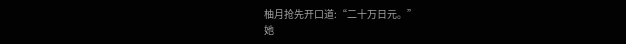柚月抢先开口道:“二十万日元。”
她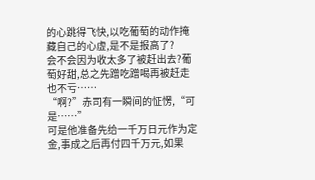的心跳得飞快,以吃葡萄的动作掩藏自己的心虚,是不是报高了?
会不会因为收太多了被赶出去?葡萄好甜,总之先蹭吃蹭喝再被赶走也不亏……
“啊?”赤司有一瞬间的怔愣,“可是……”
可是他准备先给一千万日元作为定金,事成之后再付四千万元,如果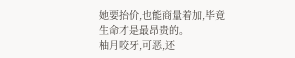她要抬价,也能商量着加,毕竟生命才是最昂贵的。
柚月咬牙,可恶,还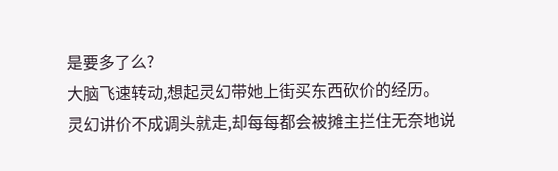是要多了么?
大脑飞速转动,想起灵幻带她上街买东西砍价的经历。
灵幻讲价不成调头就走,却每每都会被摊主拦住无奈地说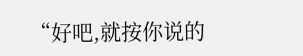“好吧,就按你说的